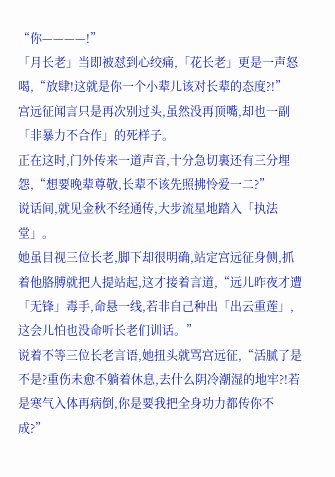“你————!”
「月长老」当即被怼到心绞痛,「花长老」更是一声怒喝,“放肆!这就是你一个小辈儿该对长辈的态度?!”
宫远征闻言只是再次别过头,虽然没再顶嘴,却也一副「非暴力不合作」的死样子。
正在这时,门外传来一道声音,十分急切裏还有三分埋怨,“想要晚辈尊敬,长辈不该先照拂怜爱一二?”
说话间,就见金秋不经通传,大步流星地踏入「执法堂」。
她虽目视三位长老,脚下却很明确,站定宫远征身侧,抓着他胳膊就把人提站起,这才接着言道,“远儿昨夜才遭「无锋」毒手,命悬一线,若非自己种出「出云重莲」,这会儿怕也没命听长老们训话。”
说着不等三位长老言语,她扭头就骂宫远征,“活腻了是不是?重伤未愈不躺着休息,去什么阴冷潮湿的地牢?!若是寒气入体再病倒,你是要我把全身功力都传你不成?”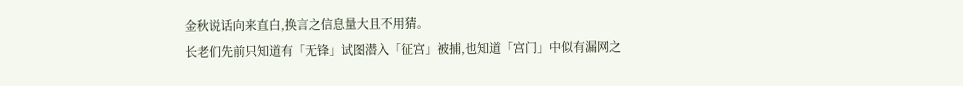金秋说话向来直白,换言之信息量大且不用猜。
长老们先前只知道有「无锋」试图潜入「征宫」被捕,也知道「宫门」中似有漏网之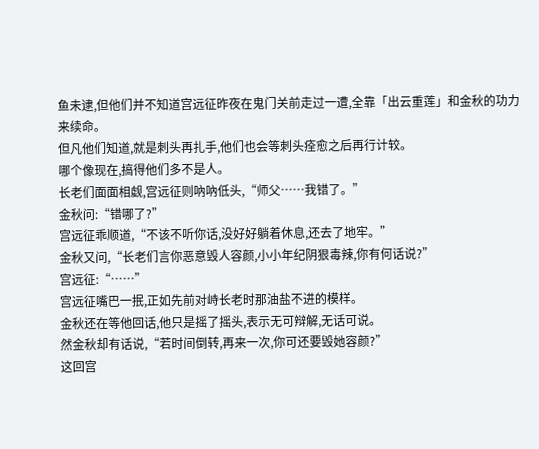鱼未逮,但他们并不知道宫远征昨夜在鬼门关前走过一遭,全靠「出云重莲」和金秋的功力来续命。
但凡他们知道,就是刺头再扎手,他们也会等刺头痊愈之后再行计较。
哪个像现在,搞得他们多不是人。
长老们面面相觑,宫远征则吶吶低头,“师父……我错了。”
金秋问:“错哪了?”
宫远征乖顺道,“不该不听你话,没好好躺着休息,还去了地牢。”
金秋又问,“长老们言你恶意毁人容颜,小小年纪阴狠毒辣,你有何话说?”
宫远征:“……”
宫远征嘴巴一抿,正如先前对峙长老时那油盐不进的模样。
金秋还在等他回话,他只是摇了摇头,表示无可辩解,无话可说。
然金秋却有话说,“若时间倒转,再来一次,你可还要毁她容颜?”
这回宫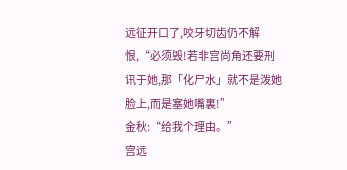远征开口了,咬牙切齿仍不解恨,“必须毁!若非宫尚角还要刑讯于她,那「化尸水」就不是泼她脸上,而是塞她嘴裏!”
金秋:“给我个理由。”
宫远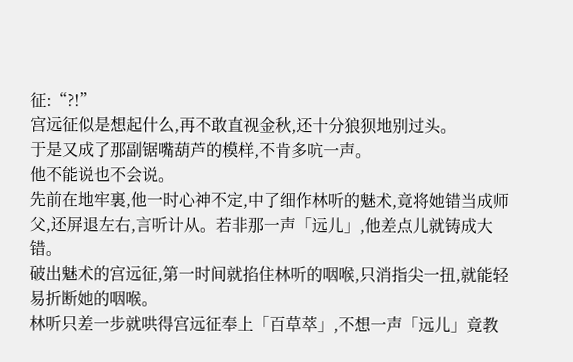征:“?!”
宫远征似是想起什么,再不敢直视金秋,还十分狼狈地别过头。
于是又成了那副锯嘴葫芦的模样,不肯多吭一声。
他不能说也不会说。
先前在地牢裏,他一时心神不定,中了细作林听的魅术,竟将她错当成师父,还屏退左右,言听计从。若非那一声「远儿」,他差点儿就铸成大错。
破出魅术的宫远征,第一时间就掐住林听的咽喉,只消指尖一扭,就能轻易折断她的咽喉。
林听只差一步就哄得宫远征奉上「百草萃」,不想一声「远儿」竟教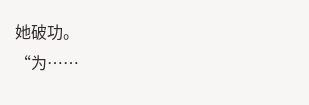她破功。
“为……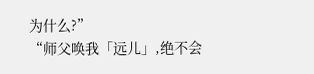为什么?”
“师父唤我「远儿」,绝不会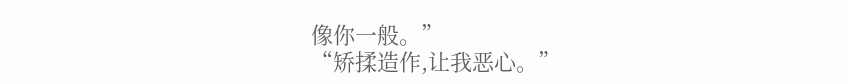像你一般。”
“矫揉造作,让我恶心。”